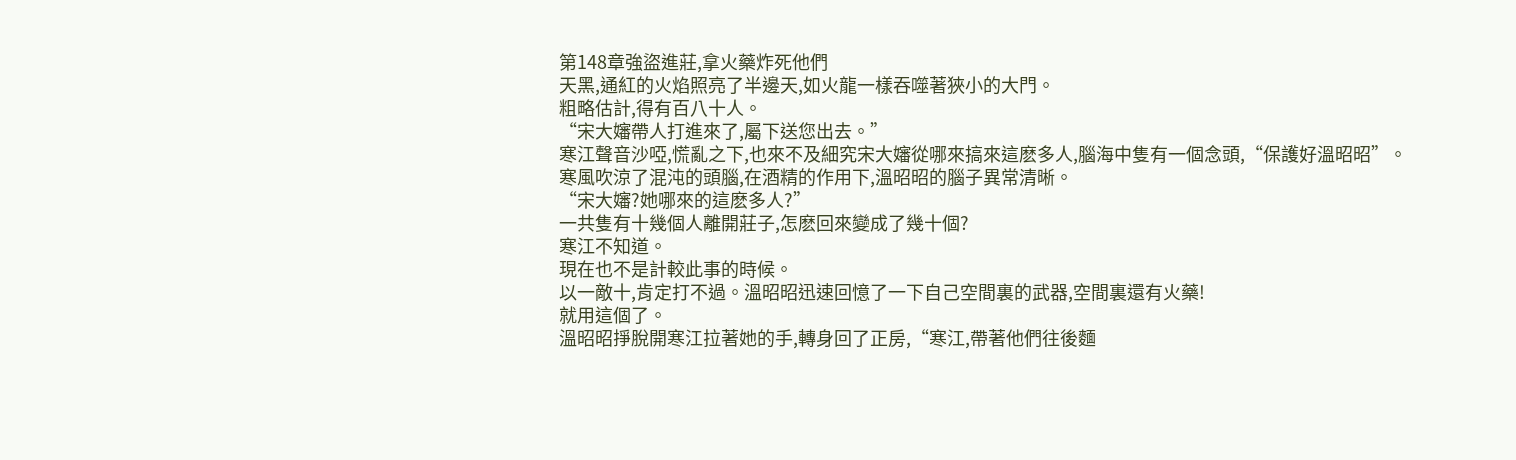第148章強盜進莊,拿火藥炸死他們
天黑,通紅的火焰照亮了半邊天,如火龍一樣吞噬著狹小的大門。
粗略估計,得有百八十人。
“宋大嬸帶人打進來了,屬下送您出去。”
寒江聲音沙啞,慌亂之下,也來不及細究宋大嬸從哪來搞來這麽多人,腦海中隻有一個念頭,“保護好溫昭昭”。
寒風吹涼了混沌的頭腦,在酒精的作用下,溫昭昭的腦子異常清晰。
“宋大嬸?她哪來的這麽多人?”
一共隻有十幾個人離開莊子,怎麽回來變成了幾十個?
寒江不知道。
現在也不是計較此事的時候。
以一敵十,肯定打不過。溫昭昭迅速回憶了一下自己空間裏的武器,空間裏還有火藥!
就用這個了。
溫昭昭掙脫開寒江拉著她的手,轉身回了正房,“寒江,帶著他們往後麵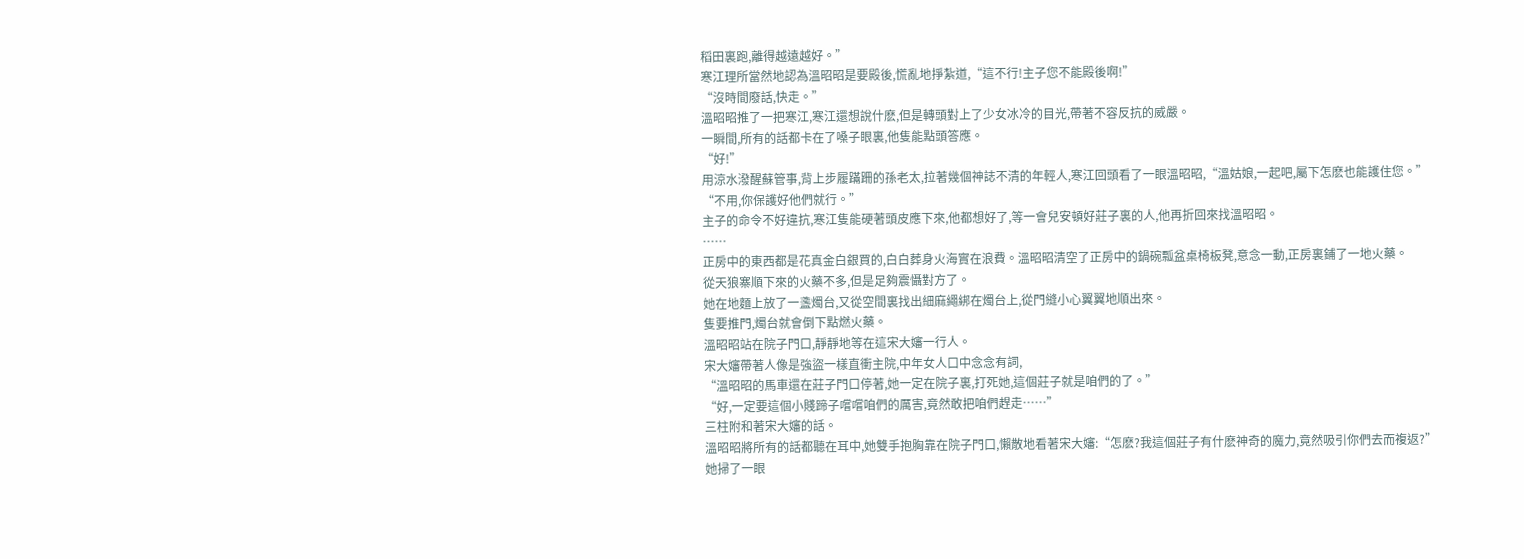稻田裏跑,離得越遠越好。”
寒江理所當然地認為溫昭昭是要殿後,慌亂地掙紮道,“這不行!主子您不能殿後啊!”
“沒時間廢話,快走。”
溫昭昭推了一把寒江,寒江還想說什麽,但是轉頭對上了少女冰冷的目光,帶著不容反抗的威嚴。
一瞬間,所有的話都卡在了嗓子眼裏,他隻能點頭答應。
“好!”
用涼水潑醒蘇管事,背上步履蹣跚的孫老太,拉著幾個神誌不清的年輕人,寒江回頭看了一眼溫昭昭,“溫姑娘,一起吧,屬下怎麽也能護住您。”
“不用,你保護好他們就行。”
主子的命令不好違抗,寒江隻能硬著頭皮應下來,他都想好了,等一會兒安頓好莊子裏的人,他再折回來找溫昭昭。
……
正房中的東西都是花真金白銀買的,白白葬身火海實在浪費。溫昭昭清空了正房中的鍋碗瓢盆桌椅板凳,意念一動,正房裏鋪了一地火藥。
從天狼寨順下來的火藥不多,但是足夠震懾對方了。
她在地麵上放了一盞燭台,又從空間裏找出細麻繩綁在燭台上,從門縫小心翼翼地順出來。
隻要推門,燭台就會倒下點燃火藥。
溫昭昭站在院子門口,靜靜地等在這宋大嬸一行人。
宋大嬸帶著人像是強盜一樣直衝主院,中年女人口中念念有詞,
“溫昭昭的馬車還在莊子門口停著,她一定在院子裏,打死她,這個莊子就是咱們的了。”
“好,一定要這個小賤蹄子嚐嚐咱們的厲害,竟然敢把咱們趕走……”
三柱附和著宋大嬸的話。
溫昭昭將所有的話都聽在耳中,她雙手抱胸靠在院子門口,懶散地看著宋大嬸:“怎麽?我這個莊子有什麽神奇的魔力,竟然吸引你們去而複返?”
她掃了一眼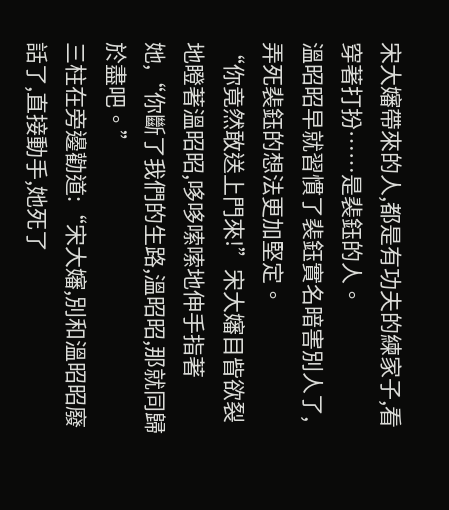宋大嬸帶來的人,都是有功夫的練家子,看穿著打扮……是裴鈺的人。
溫昭昭早就習慣了裴鈺實名暗害別人了,弄死裴鈺的想法更加堅定。
“你竟然敢送上門來!”宋大嬸目眥欲裂地瞪著溫昭昭,哆哆嗦嗦地伸手指著她,“你斷了我們的生路,溫昭昭,那就同歸於盡吧。”
三柱在旁邊勸道:“宋大嬸,別和溫昭昭廢話了,直接動手,她死了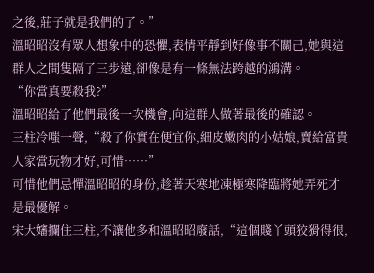之後,莊子就是我們的了。”
溫昭昭沒有眾人想象中的恐懼,表情平靜到好像事不關己,她與這群人之間隻隔了三步遠,卻像是有一條無法跨越的鴻溝。
“你當真要殺我?”
溫昭昭給了他們最後一次機會,向這群人做著最後的確認。
三柱冷嗤一聲,“殺了你實在便宜你,細皮嫩肉的小姑娘,賣給富貴人家當玩物才好,可惜……”
可惜他們忌憚溫昭昭的身份,趁著天寒地凍極寒降臨將她弄死才是最優解。
宋大嬸攔住三柱,不讓他多和溫昭昭廢話,“這個賤丫頭狡猾得很,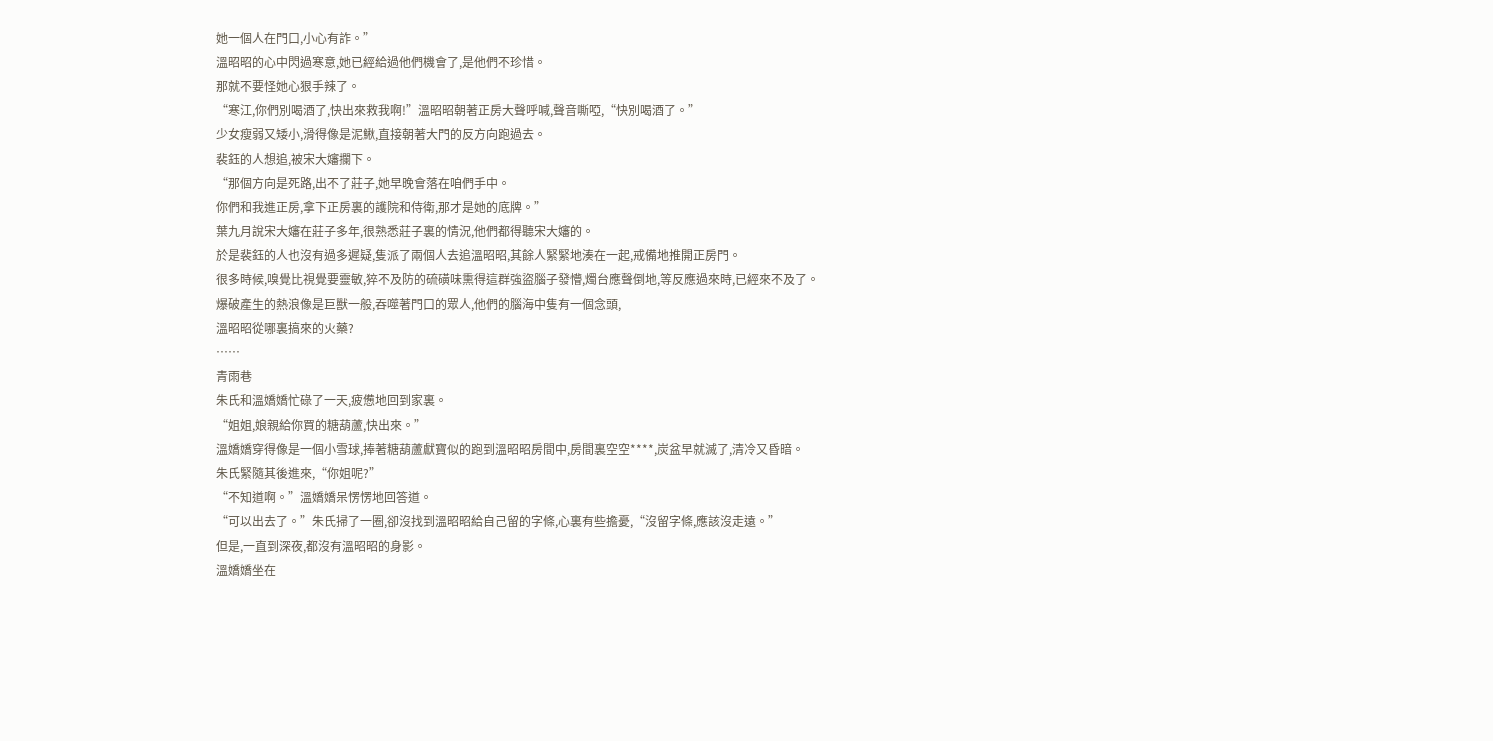她一個人在門口,小心有詐。”
溫昭昭的心中閃過寒意,她已經給過他們機會了,是他們不珍惜。
那就不要怪她心狠手辣了。
“寒江,你們別喝酒了,快出來救我啊!”溫昭昭朝著正房大聲呼喊,聲音嘶啞,“快別喝酒了。”
少女瘦弱又矮小,滑得像是泥鰍,直接朝著大門的反方向跑過去。
裴鈺的人想追,被宋大嬸攔下。
“那個方向是死路,出不了莊子,她早晚會落在咱們手中。
你們和我進正房,拿下正房裏的護院和侍衛,那才是她的底牌。”
葉九月說宋大嬸在莊子多年,很熟悉莊子裏的情況,他們都得聽宋大嬸的。
於是裴鈺的人也沒有過多遲疑,隻派了兩個人去追溫昭昭,其餘人緊緊地湊在一起,戒備地推開正房門。
很多時候,嗅覺比視覺要靈敏,猝不及防的硫磺味熏得這群強盜腦子發懵,燭台應聲倒地,等反應過來時,已經來不及了。
爆破產生的熱浪像是巨獸一般,吞噬著門口的眾人,他們的腦海中隻有一個念頭,
溫昭昭從哪裏搞來的火藥?
……
青雨巷
朱氏和溫嬌嬌忙碌了一天,疲憊地回到家裏。
“姐姐,娘親給你買的糖葫蘆,快出來。”
溫嬌嬌穿得像是一個小雪球,捧著糖葫蘆獻寶似的跑到溫昭昭房間中,房間裏空空****,炭盆早就滅了,清冷又昏暗。
朱氏緊隨其後進來,“你姐呢?”
“不知道啊。”溫嬌嬌呆愣愣地回答道。
“可以出去了。”朱氏掃了一圈,卻沒找到溫昭昭給自己留的字條,心裏有些擔憂,“沒留字條,應該沒走遠。”
但是,一直到深夜,都沒有溫昭昭的身影。
溫嬌嬌坐在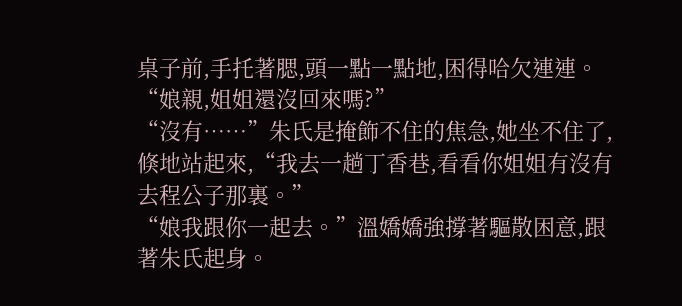桌子前,手托著腮,頭一點一點地,困得哈欠連連。
“娘親,姐姐還沒回來嗎?”
“沒有……”朱氏是掩飾不住的焦急,她坐不住了,倏地站起來,“我去一趟丁香巷,看看你姐姐有沒有去程公子那裏。”
“娘我跟你一起去。”溫嬌嬌強撐著驅散困意,跟著朱氏起身。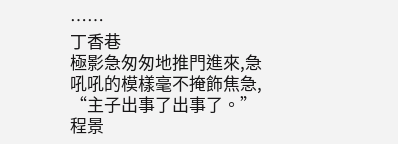……
丁香巷
極影急匆匆地推門進來,急吼吼的模樣毫不掩飾焦急,
“主子出事了出事了。”
程景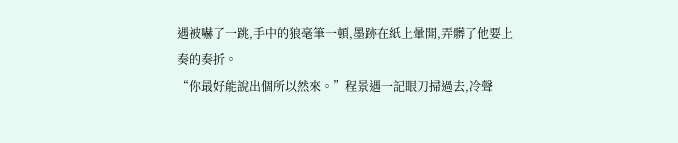遇被嚇了一跳,手中的狼毫筆一頓,墨跡在紙上暈開,弄髒了他要上奏的奏折。
“你最好能說出個所以然來。”程景遇一記眼刀掃過去,冷聲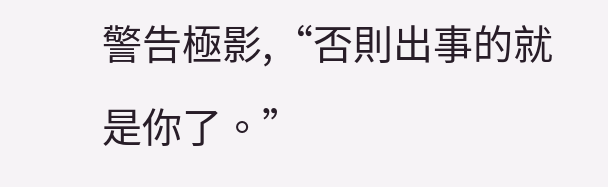警告極影,“否則出事的就是你了。”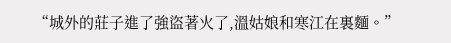“城外的莊子進了強盜著火了,溫姑娘和寒江在裏麵。”